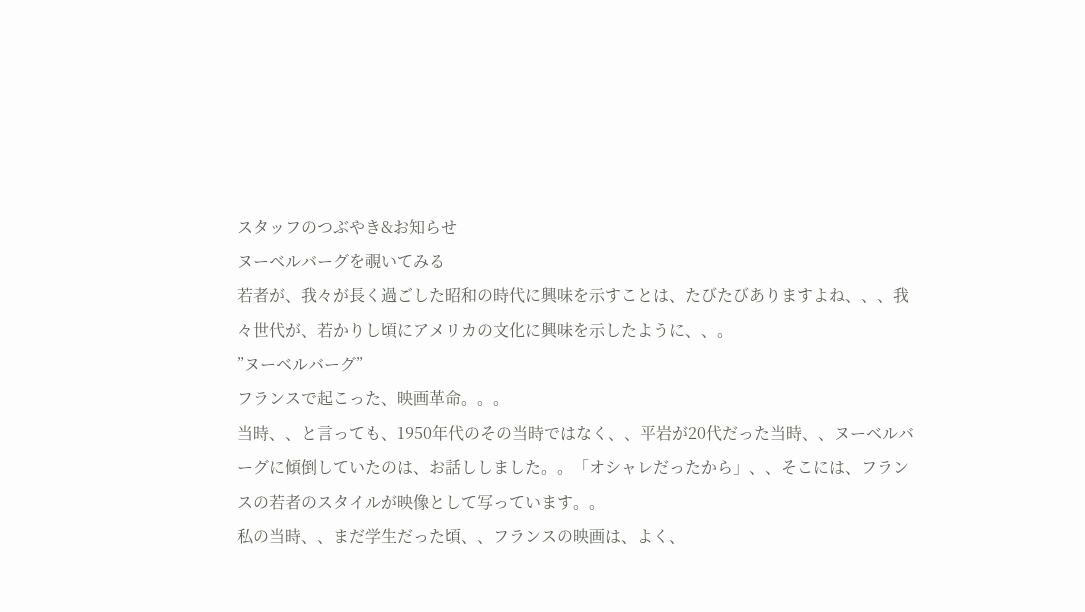スタッフのつぶやき&お知らせ
ヌーベルバーグを覗いてみる
若者が、我々が長く過ごした昭和の時代に興味を示すことは、たびたびありますよね、、、我々世代が、若かりし頃にアメリカの文化に興味を示したように、、。
”ヌーベルバーグ”
フランスで起こった、映画革命。。。
当時、、と言っても、1950年代のその当時ではなく、、平岩が20代だった当時、、ヌーベルバーグに傾倒していたのは、お話ししました。。「オシャレだったから」、、そこには、フランスの若者のスタイルが映像として写っています。。
私の当時、、まだ学生だった頃、、フランスの映画は、よく、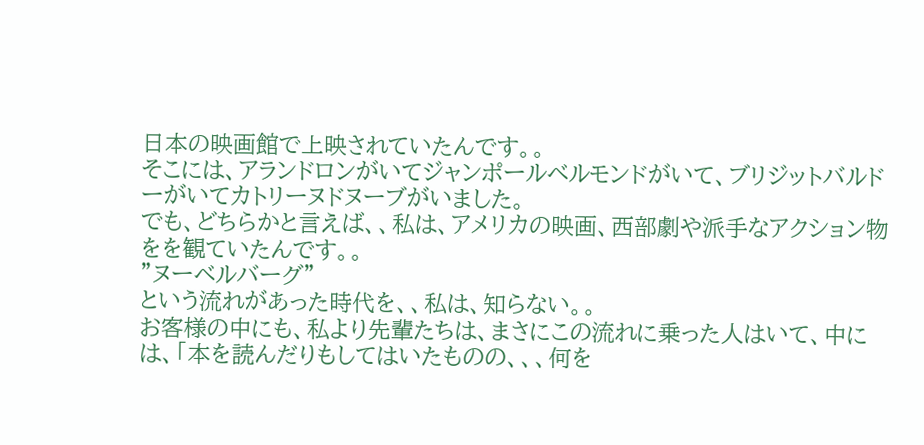日本の映画館で上映されていたんです。。
そこには、アランドロンがいてジャンポールベルモンドがいて、ブリジットバルドーがいてカトリーヌドヌーブがいました。
でも、どちらかと言えば、、私は、アメリカの映画、西部劇や派手なアクション物をを観ていたんです。。
”ヌーベルバーグ”
という流れがあった時代を、、私は、知らない。。
お客様の中にも、私より先輩たちは、まさにこの流れに乗った人はいて、中には、「本を読んだりもしてはいたものの、、、何を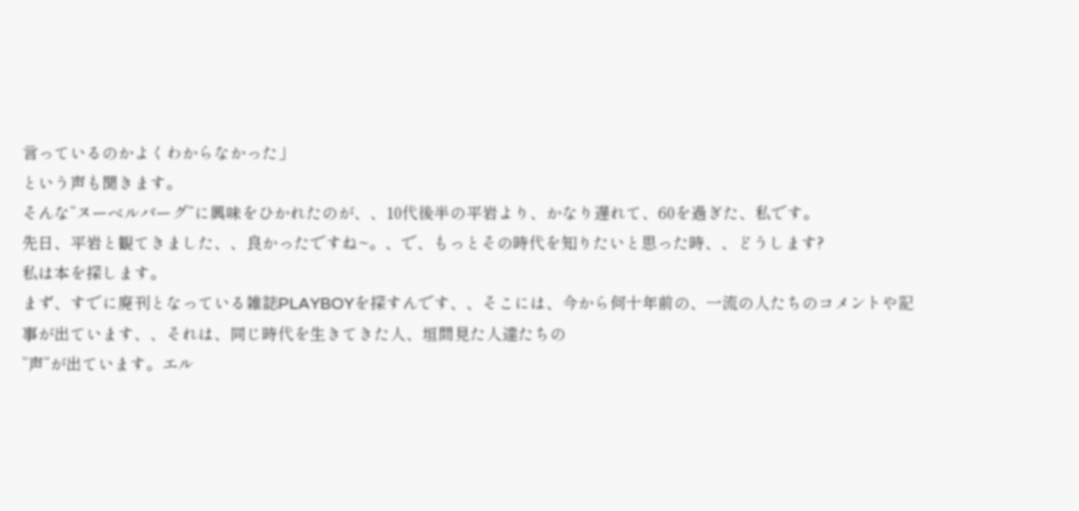言っているのかよくわからなかった」
という声も聞きます。
そんな”ヌーベルバーグ”に興味をひかれたのが、、10代後半の平岩より、かなり遅れて、60を過ぎた、私です。
先日、平岩と観てきました、、良かったですね~。、で、もっとその時代を知りたいと思った時、、どうします?
私は本を探します。
まず、すでに廃刊となっている雑誌PLAYBOYを探すんです、、そこには、今から何十年前の、一流の人たちのコメントや記事が出ています、、それは、同じ時代を生きてきた人、垣間見た人達たちの
”声”が出ています。エル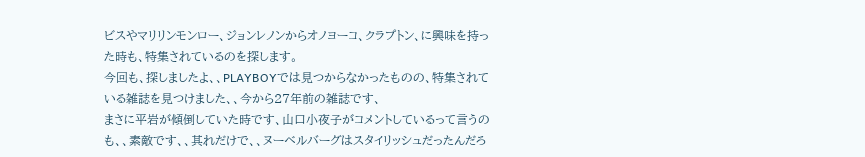ビスやマリリンモンロー、ジョンレノンからオノヨーコ、クラプトン、に興味を持った時も、特集されているのを探します。
今回も、探しましたよ、、PLAYBOYでは見つからなかったものの、特集されている雑誌を見つけました、、今から27年前の雑誌です、
まさに平岩が傾倒していた時です、山口小夜子がコメントしているって言うのも、、素敵です、、其れだけで、、ヌーベルバーグはスタイリッシュだったんだろ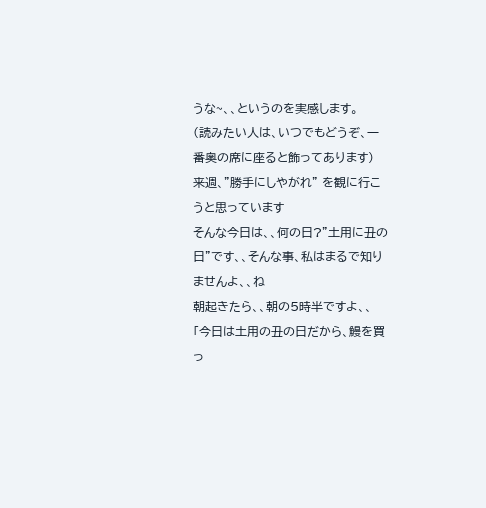うな~、、というのを実感します。
(読みたい人は、いつでもどうぞ、一番奥の席に座ると飾ってあります)
来週、”勝手にしやがれ” を観に行こうと思っています
そんな今日は、、何の日?”土用に丑の日”です、、そんな事、私はまるで知りませんよ、、ね
朝起きたら、、朝の5時半ですよ、、
「今日は土用の丑の日だから、鰻を買っ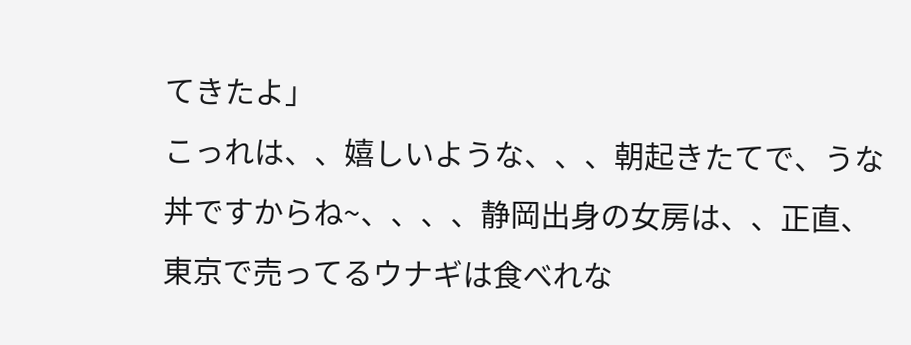てきたよ」
こっれは、、嬉しいような、、、朝起きたてで、うな丼ですからね~、、、、静岡出身の女房は、、正直、東京で売ってるウナギは食べれな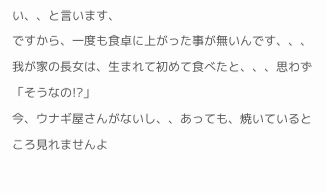い、、と言います、
ですから、一度も食卓に上がった事が無いんです、、、我が家の長女は、生まれて初めて食べたと、、、思わず「そうなの!?」
今、ウナギ屋さんがないし、、あっても、焼いているところ見れませんよ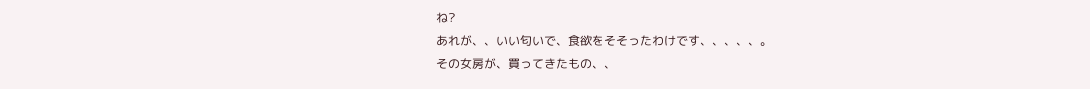ね?
あれが、、いい匂いで、食欲をそそったわけです、、、、、。
その女房が、買ってきたもの、、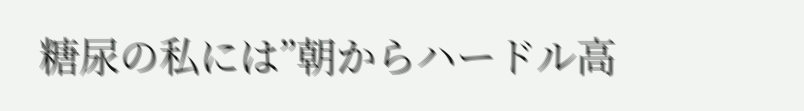糖尿の私には”朝からハードル高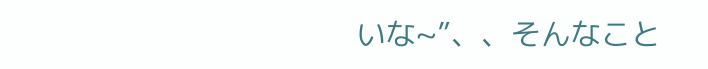いな~”、、そんなこと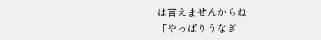は言えませんからね
「やっぱりうなぎ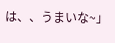は、、うまいな~」